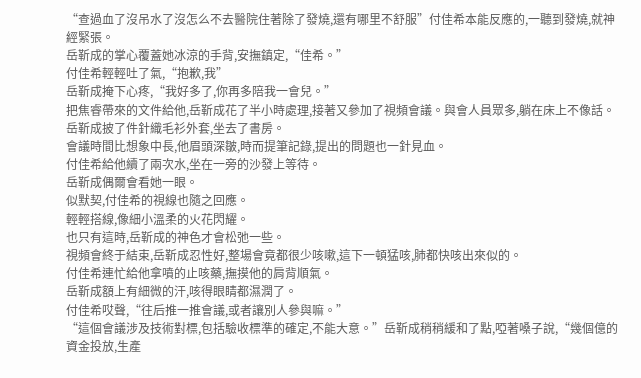“查過血了沒吊水了沒怎么不去醫院住著除了發燒,還有哪里不舒服”付佳希本能反應的,一聽到發燒,就神經緊張。
岳靳成的掌心覆蓋她冰涼的手背,安撫鎮定,“佳希。”
付佳希輕輕吐了氣,“抱歉,我”
岳靳成掩下心疼,“我好多了,你再多陪我一會兒。”
把焦睿帶來的文件給他,岳靳成花了半小時處理,接著又參加了視頻會議。與會人員眾多,躺在床上不像話。岳靳成披了件針織毛衫外套,坐去了書房。
會議時間比想象中長,他眉頭深皺,時而提筆記錄,提出的問題也一針見血。
付佳希給他續了兩次水,坐在一旁的沙發上等待。
岳靳成偶爾會看她一眼。
似默契,付佳希的視線也隨之回應。
輕輕搭線,像細小溫柔的火花閃耀。
也只有這時,岳靳成的神色才會松弛一些。
視頻會終于結束,岳靳成忍性好,整場會竟都很少咳嗽,這下一頓猛咳,肺都快咳出來似的。
付佳希連忙給他拿噴的止咳藥,撫摸他的肩背順氣。
岳靳成額上有細微的汗,咳得眼睛都濕潤了。
付佳希哎聲,“往后推一推會議,或者讓別人參與嘛。”
“這個會議涉及技術對標,包括驗收標準的確定,不能大意。”岳靳成稍稍緩和了點,啞著嗓子說,“幾個億的資金投放,生產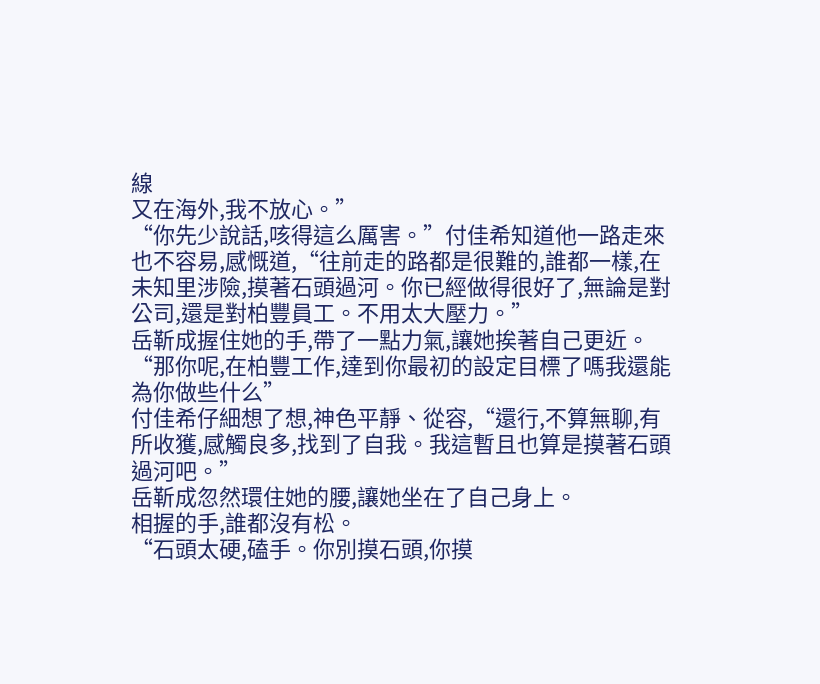線
又在海外,我不放心。”
“你先少說話,咳得這么厲害。”付佳希知道他一路走來也不容易,感慨道,“往前走的路都是很難的,誰都一樣,在未知里涉險,摸著石頭過河。你已經做得很好了,無論是對公司,還是對柏豐員工。不用太大壓力。”
岳靳成握住她的手,帶了一點力氣,讓她挨著自己更近。
“那你呢,在柏豐工作,達到你最初的設定目標了嗎我還能為你做些什么”
付佳希仔細想了想,神色平靜、從容,“還行,不算無聊,有所收獲,感觸良多,找到了自我。我這暫且也算是摸著石頭過河吧。”
岳靳成忽然環住她的腰,讓她坐在了自己身上。
相握的手,誰都沒有松。
“石頭太硬,磕手。你別摸石頭,你摸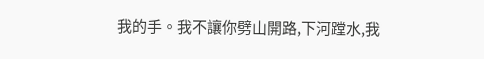我的手。我不讓你劈山開路,下河蹚水,我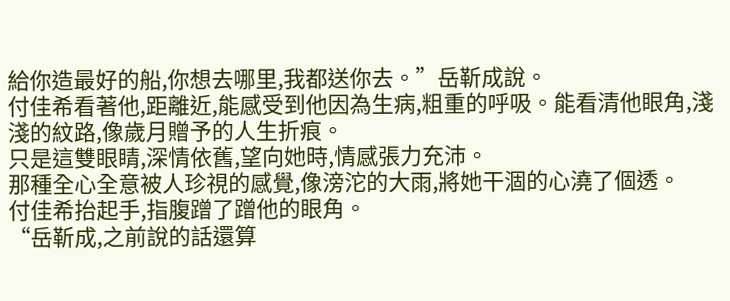給你造最好的船,你想去哪里,我都送你去。”岳靳成說。
付佳希看著他,距離近,能感受到他因為生病,粗重的呼吸。能看清他眼角,淺淺的紋路,像歲月贈予的人生折痕。
只是這雙眼睛,深情依舊,望向她時,情感張力充沛。
那種全心全意被人珍視的感覺,像滂沱的大雨,將她干涸的心澆了個透。
付佳希抬起手,指腹蹭了蹭他的眼角。
“岳靳成,之前說的話還算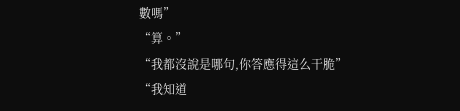數嗎”
“算。”
“我都沒說是哪句,你答應得這么干脆”
“我知道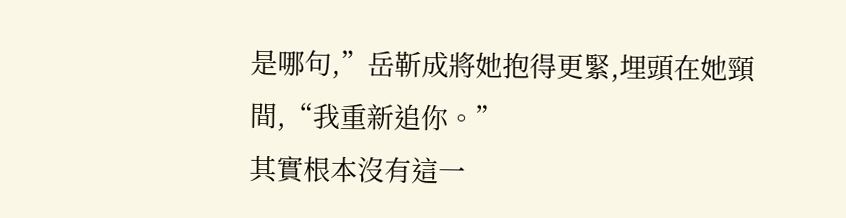是哪句,”岳靳成將她抱得更緊,埋頭在她頸間,“我重新追你。”
其實根本沒有這一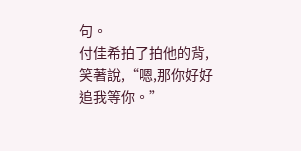句。
付佳希拍了拍他的背,笑著說,“嗯,那你好好追我等你。”